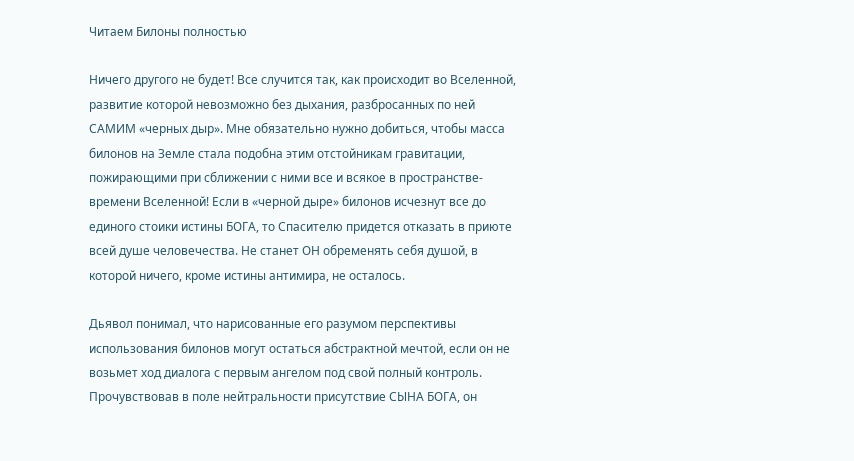Читаем Билоны полностью

Ничего другого не будет! Все случится так, как происходит во Вселенной, развитие которой невозможно без дыхания, разбросанных по ней САМИМ «черных дыр». Мне обязательно нужно добиться, чтобы масса билонов на Земле стала подобна этим отстойникам гравитации, пожирающими при сближении с ними все и всякое в пространстве-времени Вселенной! Если в «черной дыре» билонов исчезнут все до единого стоики истины БОГА, то Спасителю придется отказать в приюте всей душе человечества. Не станет ОН обременять себя душой, в которой ничего, кроме истины антимира, не осталось.

Дьявол понимал, что нарисованные его разумом перспективы использования билонов могут остаться абстрактной мечтой, если он не возьмет ход диалога с первым ангелом под свой полный контроль. Прочувствовав в поле нейтральности присутствие СЫНА БОГА, он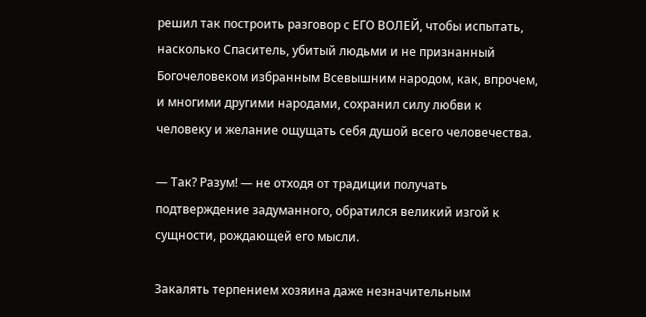решил так построить разговор с ЕГО ВОЛЕЙ, чтобы испытать, насколько Спаситель, убитый людьми и не признанный Богочеловеком избранным Всевышним народом, как, впрочем, и многими другими народами, сохранил силу любви к человеку и желание ощущать себя душой всего человечества.

— Так? Разум! — не отходя от традиции получать подтверждение задуманного, обратился великий изгой к сущности, рождающей его мысли.

Закалять терпением хозяина даже незначительным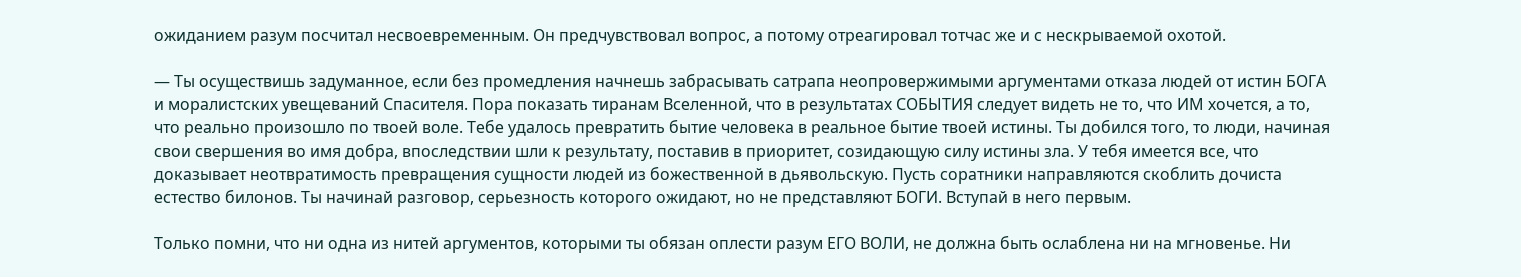ожиданием разум посчитал несвоевременным. Он предчувствовал вопрос, а потому отреагировал тотчас же и с нескрываемой охотой.

— Ты осуществишь задуманное, если без промедления начнешь забрасывать сатрапа неопровержимыми аргументами отказа людей от истин БОГА и моралистских увещеваний Спасителя. Пора показать тиранам Вселенной, что в результатах СОБЫТИЯ следует видеть не то, что ИМ хочется, а то, что реально произошло по твоей воле. Тебе удалось превратить бытие человека в реальное бытие твоей истины. Ты добился того, то люди, начиная свои свершения во имя добра, впоследствии шли к результату, поставив в приоритет, созидающую силу истины зла. У тебя имеется все, что доказывает неотвратимость превращения сущности людей из божественной в дьявольскую. Пусть соратники направляются скоблить дочиста естество билонов. Ты начинай разговор, серьезность которого ожидают, но не представляют БОГИ. Вступай в него первым.

Только помни, что ни одна из нитей аргументов, которыми ты обязан оплести разум ЕГО ВОЛИ, не должна быть ослаблена ни на мгновенье. Ни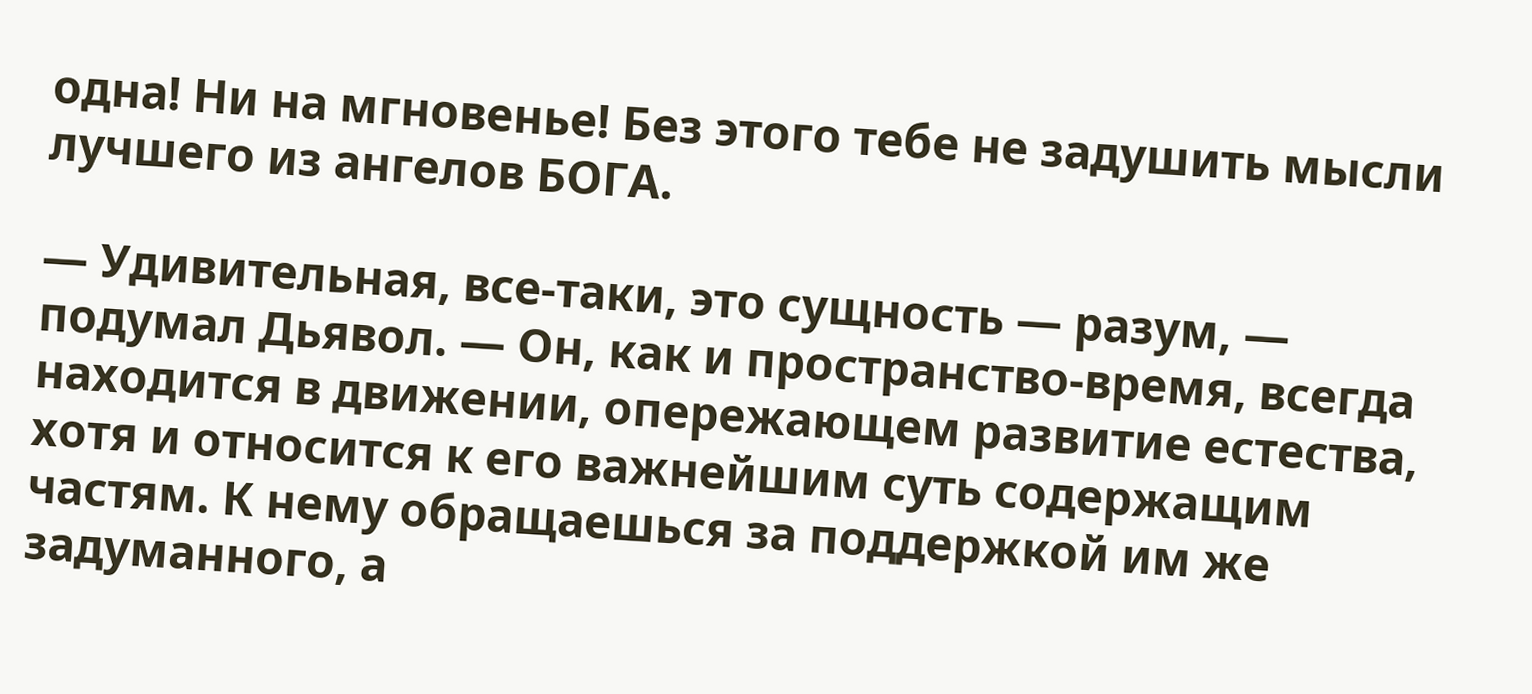одна! Ни на мгновенье! Без этого тебе не задушить мысли лучшего из ангелов БОГА.

— Удивительная, все-таки, это сущность — разум, — подумал Дьявол. — Он, как и пространство-время, всегда находится в движении, опережающем развитие естества, хотя и относится к его важнейшим суть содержащим частям. К нему обращаешься за поддержкой им же задуманного, а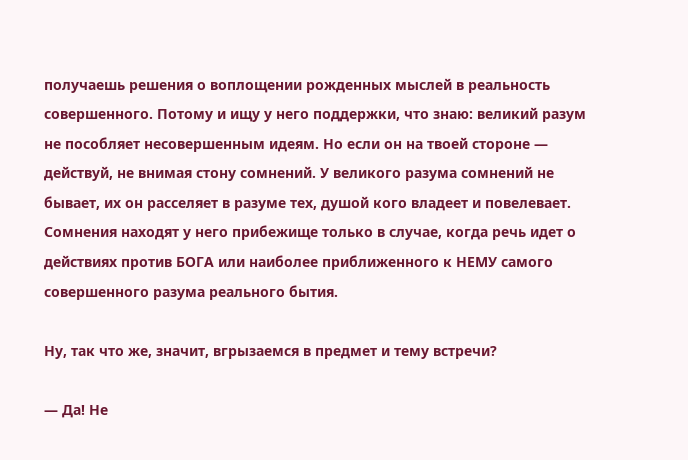получаешь решения о воплощении рожденных мыслей в реальность совершенного. Потому и ищу у него поддержки, что знаю: великий разум не пособляет несовершенным идеям. Но если он на твоей стороне — действуй, не внимая стону сомнений. У великого разума сомнений не бывает, их он расселяет в разуме тех, душой кого владеет и повелевает. Сомнения находят у него прибежище только в случае, когда речь идет о действиях против БОГА или наиболее приближенного к НЕМУ самого совершенного разума реального бытия.

Ну, так что же, значит, вгрызаемся в предмет и тему встречи?

— Да! Не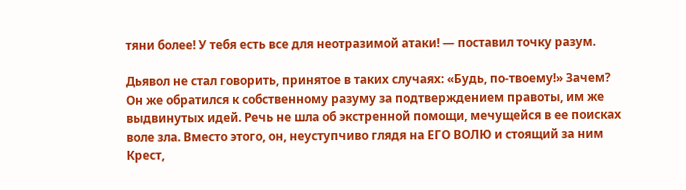тяни более! У тебя есть все для неотразимой атаки! — поставил точку разум.

Дьявол не стал говорить, принятое в таких случаях: «Будь, по-твоему!» Зачем? Он же обратился к собственному разуму за подтверждением правоты, им же выдвинутых идей. Речь не шла об экстренной помощи, мечущейся в ее поисках воле зла. Вместо этого, он, неуступчиво глядя на ЕГО ВОЛЮ и стоящий за ним Крест,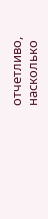отчетливо, насколько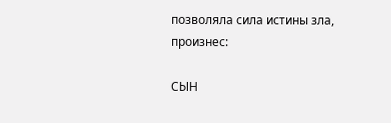позволяла сила истины зла, произнес:

СЫН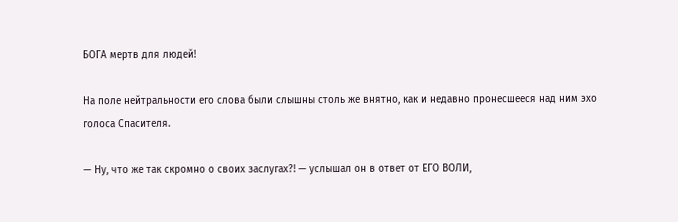БОГА мертв для людей!

На поле нейтральности его слова были слышны столь же внятно, как и недавно пронесшееся над ним эхо голоса Спасителя.

— Ну, что же так скромно о своих заслугах?! — услышал он в ответ от ЕГО ВОЛИ,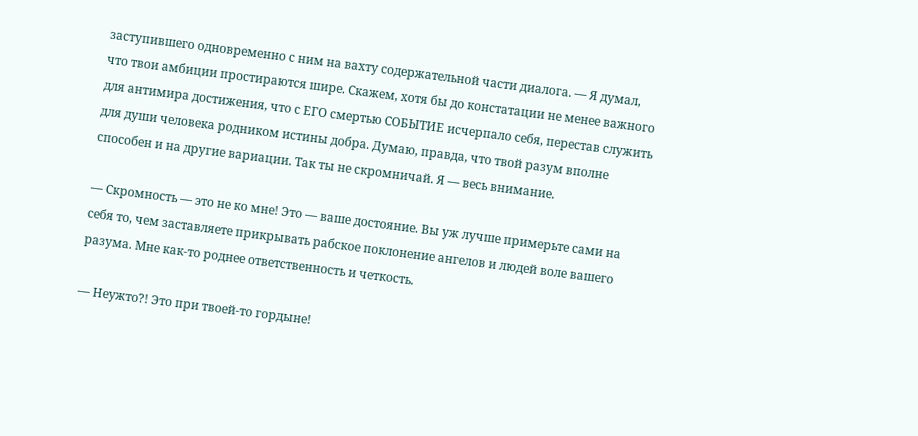заступившего одновременно с ним на вахту содержательной части диалога. — Я думал, что твои амбиции простираются шире. Скажем, хотя бы до констатации не менее важного для антимира достижения, что с ЕГО смертью СОБЫТИЕ исчерпало себя, перестав служить для души человека родником истины добра. Думаю, правда, что твой разум вполне способен и на другие вариации. Так ты не скромничай. Я — весь внимание.

— Скромность — это не ко мне! Это — ваше достояние. Вы уж лучше примерьте сами на себя то, чем заставляете прикрывать рабское поклонение ангелов и людей воле вашего разума. Мне как-то роднее ответственность и четкость.

— Неужто?! Это при твоей-то гордыне!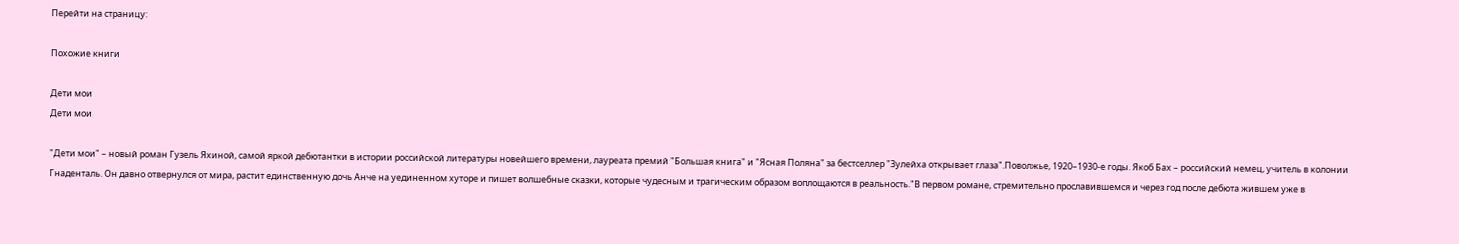Перейти на страницу:

Похожие книги

Дети мои
Дети мои

"Дети мои" – новый роман Гузель Яхиной, самой яркой дебютантки в истории российской литературы новейшего времени, лауреата премий "Большая книга" и "Ясная Поляна" за бестселлер "Зулейха открывает глаза".Поволжье, 1920–1930-е годы. Якоб Бах – российский немец, учитель в колонии Гнаденталь. Он давно отвернулся от мира, растит единственную дочь Анче на уединенном хуторе и пишет волшебные сказки, которые чудесным и трагическим образом воплощаются в реальность."В первом романе, стремительно прославившемся и через год после дебюта жившем уже в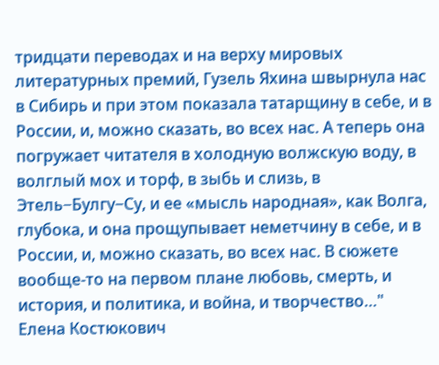тридцати переводах и на верху мировых литературных премий, Гузель Яхина швырнула нас в Сибирь и при этом показала татарщину в себе, и в России, и, можно сказать, во всех нас. А теперь она погружает читателя в холодную волжскую воду, в волглый мох и торф, в зыбь и слизь, в Этель−Булгу−Су, и ее «мысль народная», как Волга, глубока, и она прощупывает неметчину в себе, и в России, и, можно сказать, во всех нас. В сюжете вообще-то на первом плане любовь, смерть, и история, и политика, и война, и творчество…" Елена Костюкович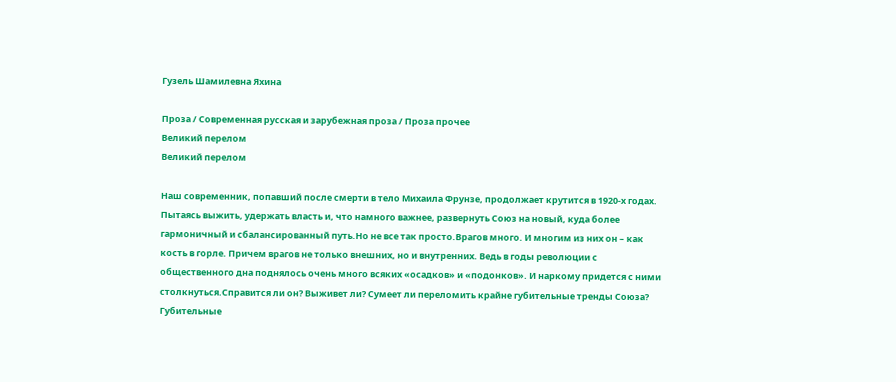Гузель Шамилевна Яхина

Проза / Современная русская и зарубежная проза / Проза прочее
Великий перелом
Великий перелом

Наш современник, попавший после смерти в тело Михаила Фрунзе, продолжает крутится в 1920-х годах. Пытаясь выжить, удержать власть и, что намного важнее, развернуть Союз на новый, куда более гармоничный и сбалансированный путь.Но не все так просто.Врагов много. И многим из них он – как кость в горле. Причем врагов не только внешних, но и внутренних. Ведь в годы революции с общественного дна поднялось очень много всяких «осадков» и «подонков». И наркому придется с ними столкнуться.Справится ли он? Выживет ли? Сумеет ли переломить крайне губительные тренды Союза? Губительные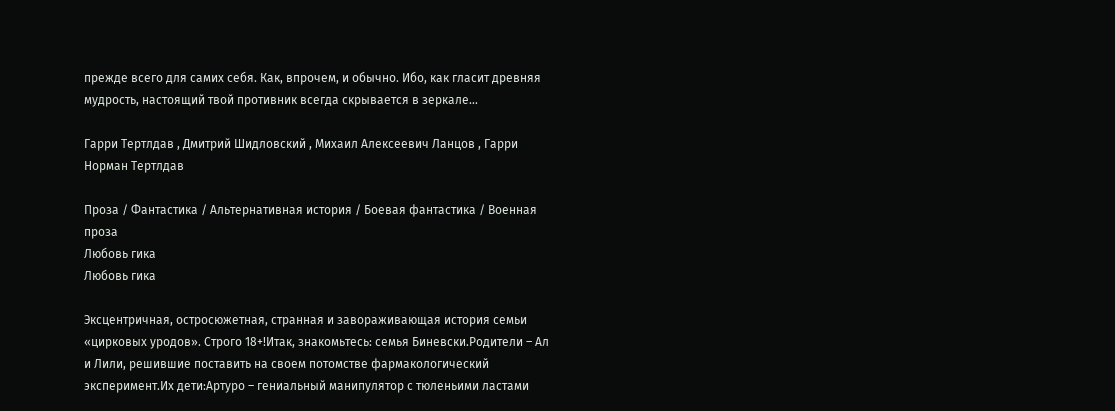прежде всего для самих себя. Как, впрочем, и обычно. Ибо, как гласит древняя мудрость, настоящий твой противник всегда скрывается в зеркале…

Гарри Тертлдав , Дмитрий Шидловский , Михаил Алексеевич Ланцов , Гарри Норман Тертлдав

Проза / Фантастика / Альтернативная история / Боевая фантастика / Военная проза
Любовь гика
Любовь гика

Эксцентричная, остросюжетная, странная и завораживающая история семьи «цирковых уродов». Строго 18+!Итак, знакомьтесь: семья Биневски.Родители – Ал и Лили, решившие поставить на своем потомстве фармакологический эксперимент.Их дети:Артуро – гениальный манипулятор с тюленьими ластами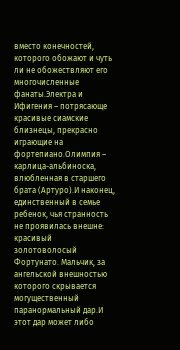вместо конечностей, которого обожают и чуть ли не обожествляют его многочисленные фанаты.Электра и Ифигения – потрясающе красивые сиамские близнецы, прекрасно играющие на фортепиано.Олимпия – карлица-альбиноска, влюбленная в старшего брата (Артуро).И наконец, единственный в семье ребенок, чья странность не проявилась внешне: красивый золотоволосый Фортунато. Мальчик, за ангельской внешностью которого скрывается могущественный паранормальный дар.И этот дар может либо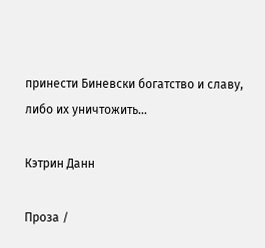принести Биневски богатство и славу, либо их уничтожить…

Кэтрин Данн

Проза /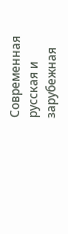Современная русская и зарубежная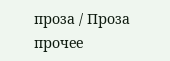проза / Проза прочее